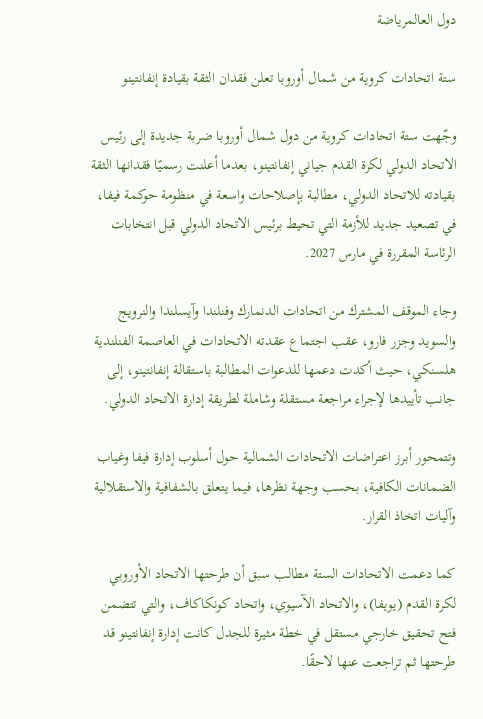دول العالمرياضة

ستة اتحادات كروية من شمال أوروبا تعلن فقدان الثقة بقيادة إنفانتينو

وجّهت ستة اتحادات كروية من دول شمال أوروبا ضربة جديدة إلى رئيس الاتحاد الدولي لكرة القدم جياني إنفانتينو، بعدما أعلنت رسميًا فقدانها الثقة بقيادته للاتحاد الدولي، مطالبة بإصلاحات واسعة في منظومة حوكمة فيفا، في تصعيد جديد للأزمة التي تحيط برئيس الاتحاد الدولي قبل انتخابات الرئاسة المقررة في مارس 2027.

وجاء الموقف المشترك من اتحادات الدنمارك وفنلندا وآيسلندا والنرويج والسويد وجزر فارو، عقب اجتماع عقدته الاتحادات في العاصمة الفنلندية هلسنكي، حيث أكدت دعمها للدعوات المطالبة باستقالة إنفانتينو، إلى جانب تأييدها لإجراء مراجعة مستقلة وشاملة لطريقة إدارة الاتحاد الدولي.

وتتمحور أبرز اعتراضات الاتحادات الشمالية حول أسلوب إدارة فيفا وغياب الضمانات الكافية، بحسب وجهة نظرها، فيما يتعلق بالشفافية والاستقلالية وآليات اتخاذ القرار.

كما دعمت الاتحادات الستة مطالب سبق أن طرحتها الاتحاد الأوروبي لكرة القدم (يويفا)، والاتحاد الآسيوي، واتحاد كونكاكاف، والتي تتضمن فتح تحقيق خارجي مستقل في خطة مثيرة للجدل كانت إدارة إنفانتينو قد طرحتها ثم تراجعت عنها لاحقًا.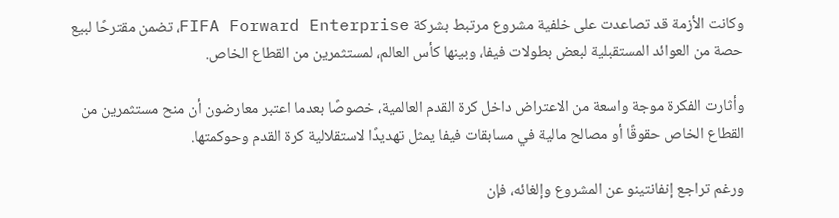وكانت الأزمة قد تصاعدت على خلفية مشروع مرتبط بشركة FIFA Forward Enterprise، تضمن مقترحًا لبيع حصة من العوائد المستقبلية لبعض بطولات فيفا، وبينها كأس العالم، لمستثمرين من القطاع الخاص.

وأثارت الفكرة موجة واسعة من الاعتراض داخل كرة القدم العالمية، خصوصًا بعدما اعتبر معارضون أن منح مستثمرين من القطاع الخاص حقوقًا أو مصالح مالية في مسابقات فيفا يمثل تهديدًا لاستقلالية كرة القدم وحوكمتها.

ورغم تراجع إنفانتينو عن المشروع وإلغائه، فإن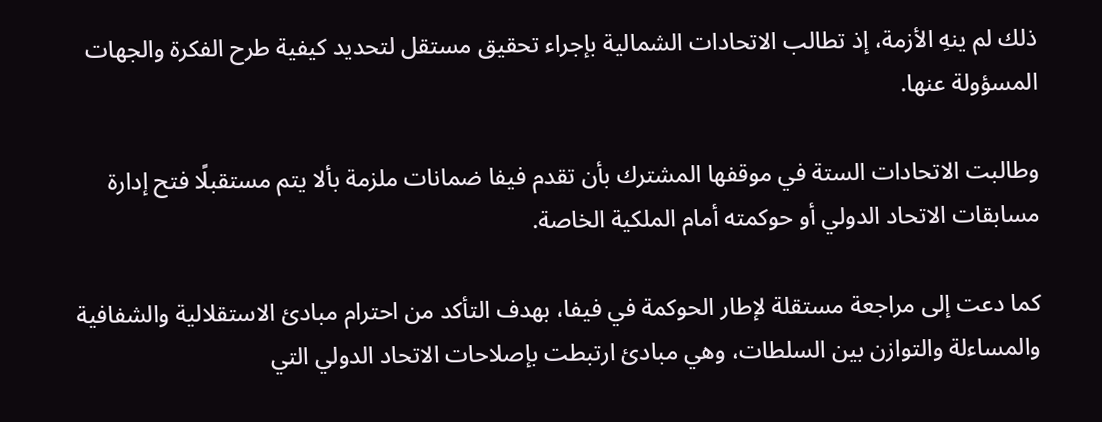ذلك لم ينهِ الأزمة، إذ تطالب الاتحادات الشمالية بإجراء تحقيق مستقل لتحديد كيفية طرح الفكرة والجهات المسؤولة عنها.

وطالبت الاتحادات الستة في موقفها المشترك بأن تقدم فيفا ضمانات ملزمة بألا يتم مستقبلًا فتح إدارة مسابقات الاتحاد الدولي أو حوكمته أمام الملكية الخاصة.

كما دعت إلى مراجعة مستقلة لإطار الحوكمة في فيفا، بهدف التأكد من احترام مبادئ الاستقلالية والشفافية والمساءلة والتوازن بين السلطات، وهي مبادئ ارتبطت بإصلاحات الاتحاد الدولي التي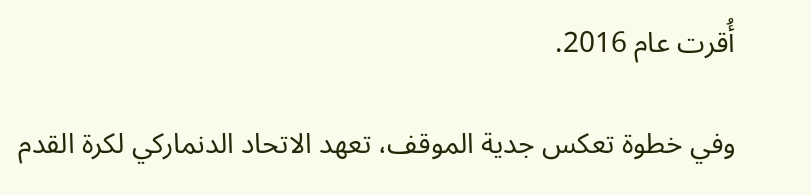أُقرت عام 2016.

وفي خطوة تعكس جدية الموقف، تعهد الاتحاد الدنماركي لكرة القدم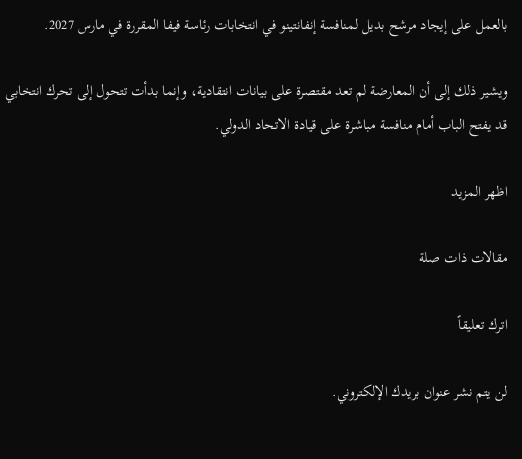بالعمل على إيجاد مرشح بديل لمنافسة إنفانتينو في انتخابات رئاسة فيفا المقررة في مارس 2027.

ويشير ذلك إلى أن المعارضة لم تعد مقتصرة على بيانات انتقادية، وإنما بدأت تتحول إلى تحرك انتخابي قد يفتح الباب أمام منافسة مباشرة على قيادة الاتحاد الدولي.

اظهر المزيد

مقالات ذات صلة

اترك تعليقاً

لن يتم نشر عنوان بريدك الإلكتروني.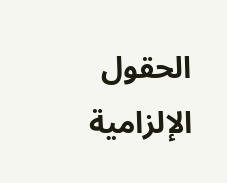الحقول الإلزامية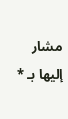مشار إليها بـ *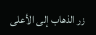زر الذهاب إلى الأعلى